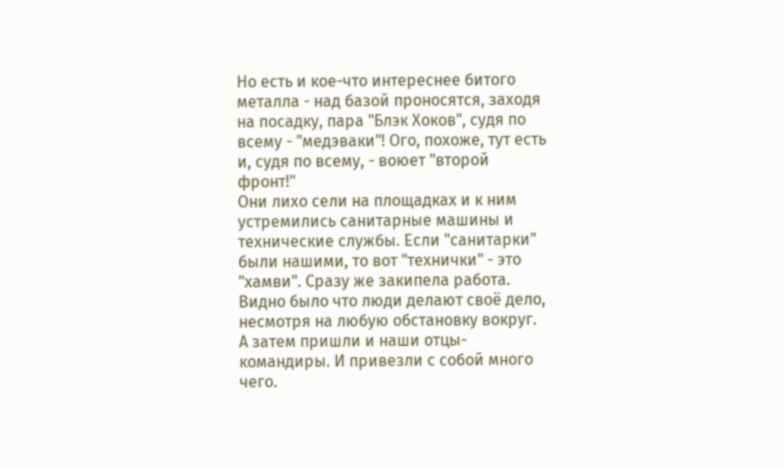Но есть и кое-что интереснее битого металла - над базой проносятся, заходя на посадку, пара "Блэк Хоков", судя по всему - "медэваки"! Ого, похоже, тут есть и, судя по всему, - воюет "второй фронт!"
Они лихо сели на площадках и к ним устремились санитарные машины и технические службы. Если "санитарки" были нашими, то вот "технички" - это "хамви". Сразу же закипела работа. Видно было что люди делают своё дело, несмотря на любую обстановку вокруг.
А затем пришли и наши отцы-командиры. И привезли с собой много чего.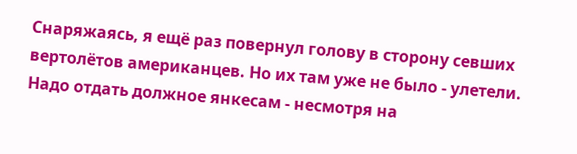Снаряжаясь, я ещё раз повернул голову в сторону севших вертолётов американцев. Но их там уже не было - улетели.
Надо отдать должное янкесам - несмотря на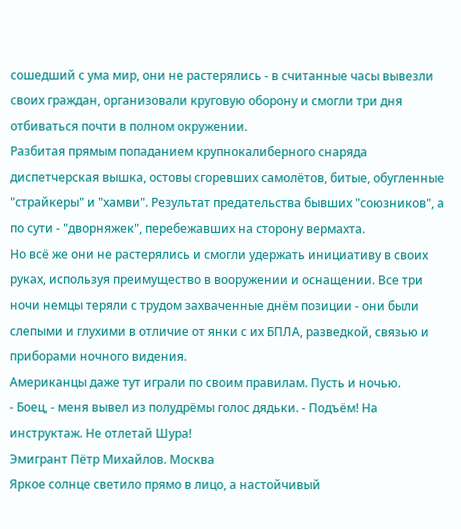сошедший с ума мир, они не растерялись - в считанные часы вывезли своих граждан, организовали круговую оборону и смогли три дня отбиваться почти в полном окружении.
Разбитая прямым попаданием крупнокалиберного снаряда диспетчерская вышка, остовы сгоревших самолётов, битые, обугленные "страйкеры" и "хамви". Результат предательства бывших "союзников", а по сути - "дворняжек", перебежавших на сторону вермахта.
Но всё же они не растерялись и смогли удержать инициативу в своих руках, используя преимущество в вооружении и оснащении. Все три ночи немцы теряли с трудом захваченные днём позиции - они были слепыми и глухими в отличие от янки с их БПЛА, разведкой, связью и приборами ночного видения.
Американцы даже тут играли по своим правилам. Пусть и ночью.
- Боец, - меня вывел из полудрёмы голос дядьки. - Подъём! На инструктаж. Не отлетай Шура!
Эмигрант Пётр Михайлов. Москва
Яркое солнце светило прямо в лицо, а настойчивый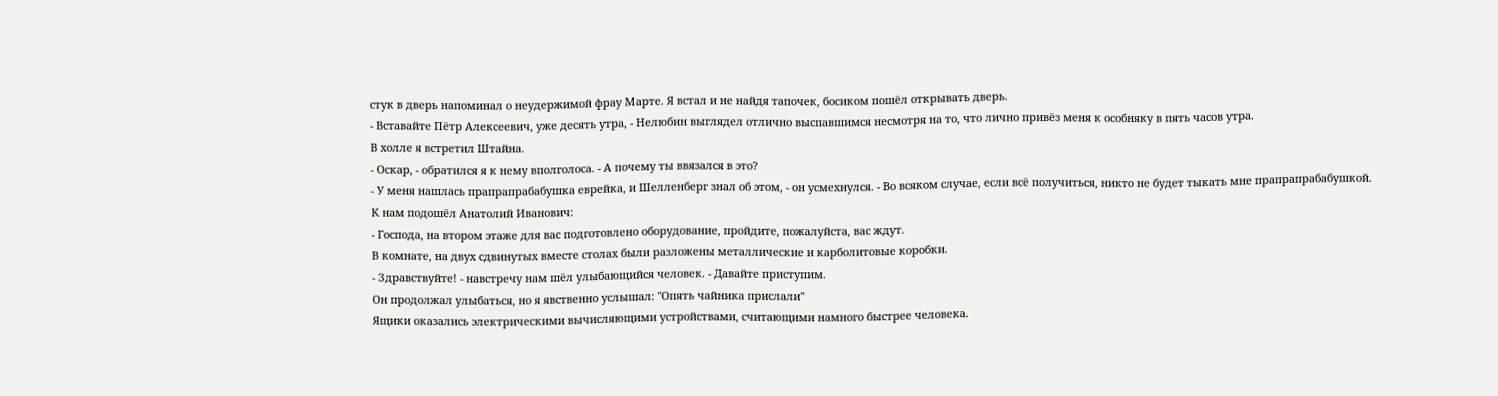стук в дверь напоминал о неудержимой фрау Марте. Я встал и не найдя тапочек, босиком пошёл открывать дверь.
- Вставайте Пётр Алексеевич, уже десять утра, - Нелюбин выглядел отлично выспавшимся несмотря на то, что лично привёз меня к особняку в пять часов утра.
В холле я встретил Штайна.
- Оскар, - обратился я к нему вполголоса. - А почему ты ввязался в это?
- У меня нашлась прапрапрабабушка еврейка, и Шелленберг знал об этом, - он усмехнулся. - Во всяком случае, если всё получиться, никто не будет тыкать мне прапрапрабабушкой.
К нам подошёл Анатолий Иванович:
- Господа, на втором этаже для вас подготовлено оборудование, пройдите, пожалуйста, вас ждут.
В комнате, на двух сдвинутых вместе столах были разложены металлические и карболитовые коробки.
- Здравствуйте! - навстречу нам шёл улыбающийся человек. - Давайте приступим.
Он продолжал улыбаться, но я явственно услышал: "Опять чайника прислали"
Ящики оказались электрическими вычисляющими устройствами, считающими намного быстрее человека.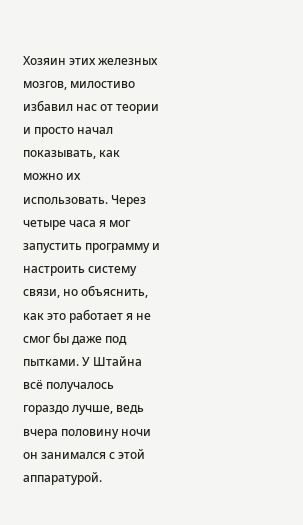Хозяин этих железных мозгов, милостиво избавил нас от теории и просто начал показывать, как можно их использовать. Через четыре часа я мог запустить программу и настроить систему связи, но объяснить, как это работает я не смог бы даже под пытками. У Штайна всё получалось гораздо лучше, ведь вчера половину ночи он занимался с этой аппаратурой.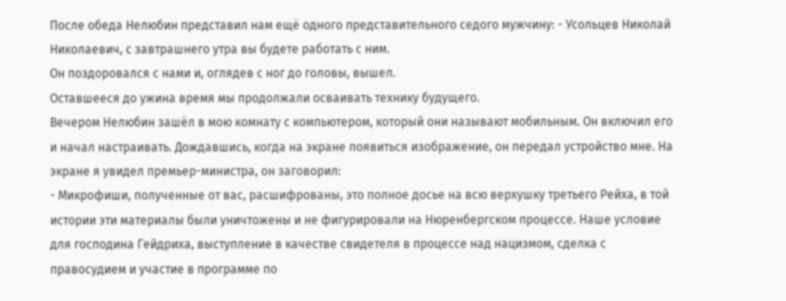После обеда Нелюбин представил нам ещё одного представительного седого мужчину: - Усольцев Николай Николаевич, с завтрашнего утра вы будете работать с ним.
Он поздоровался с нами и, оглядев с ног до головы, вышел.
Оставшееся до ужина время мы продолжали осваивать технику будущего.
Вечером Нелюбин зашёл в мою комнату с компьютером, который они называют мобильным. Он включил его и начал настраивать. Дождавшись, когда на экране появиться изображение, он передал устройство мне. На экране я увидел премьер-министра, он заговорил:
- Микрофиши, полученные от вас, расшифрованы, это полное досье на всю верхушку третьего Рейха, в той истории эти материалы были уничтожены и не фигурировали на Нюренбергском процессе. Наше условие для господина Гейдриха, выступление в качестве свидетеля в процессе над нацизмом, сделка с правосудием и участие в программе по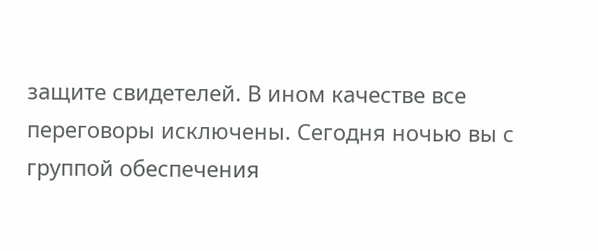защите свидетелей. В ином качестве все переговоры исключены. Сегодня ночью вы с группой обеспечения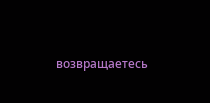возвращаетесь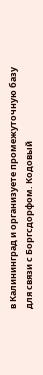в Калининград и организуете промежуточную базу для связи с Боргсдорфом. Кодовый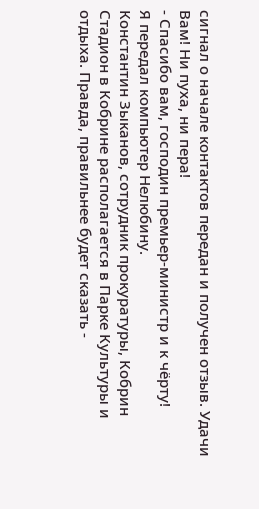сигнал о начале контактов передан и получен отзыв. Удачи Вам! Ни пуха, ни пера!
- Спасибо вам, господин премьер-министр и к чёрту!
Я передал компьютер Нелюбину.
Константин Зыканов, сотрудник прокуратуры, Кобрин
Стадион в Кобрине располагается в Парке Культуры и отдыха. Правда, правильнее будет сказать -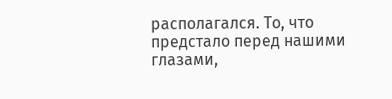располагался. То, что предстало перед нашими глазами,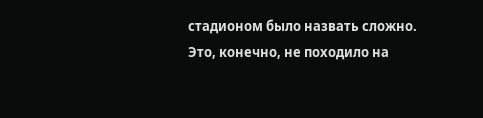стадионом было назвать сложно. Это, конечно, не походило на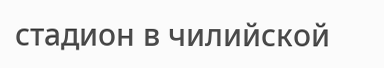стадион в чилийской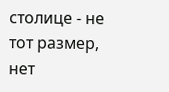столице - не тот размер, нет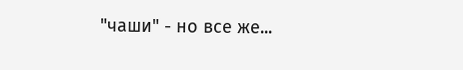"чаши" - но все же...